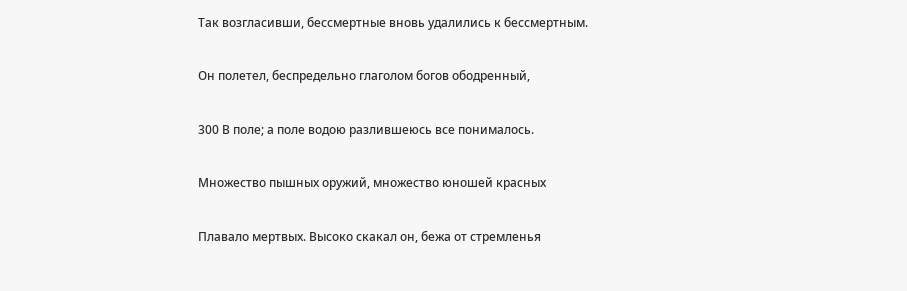Так возгласивши, бессмертные вновь удалились к бессмертным.

Он полетел, беспредельно глаголом богов ободренный,

300 В поле; а поле водою разлившеюсь все понималось.

Множество пышных оружий, множество юношей красных

Плавало мертвых. Высоко скакал он, бежа от стремленья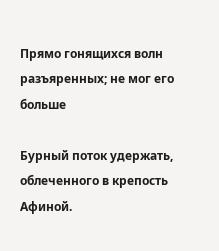Прямо гонящихся волн разъяренных; не мог его больше

Бурный поток удержать, облеченного в крепость Афиной.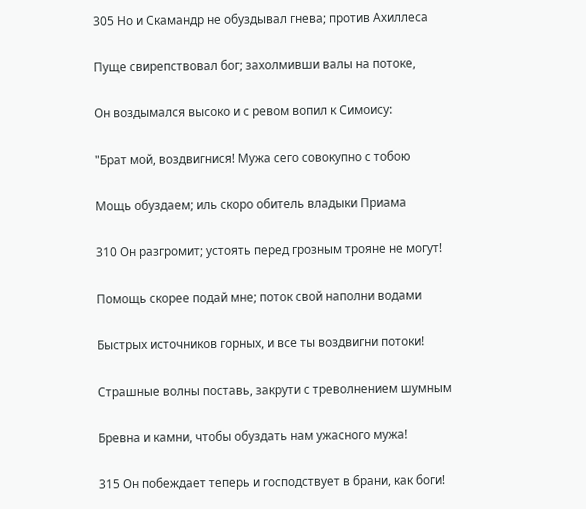305 Но и Скамандр не обуздывал гнева; против Ахиллеса

Пуще свирепствовал бог; захолмивши валы на потоке,

Он воздымался высоко и с ревом вопил к Симоису:

"Брат мой, воздвигнися! Мужа сего совокупно с тобою

Мощь обуздаем; иль скоро обитель владыки Приама

310 Он разгромит; устоять перед грозным трояне не могут!

Помощь скорее подай мне; поток свой наполни водами

Быстрых источников горных, и все ты воздвигни потоки!

Страшные волны поставь, закрути с треволнением шумным

Бревна и камни, чтобы обуздать нам ужасного мужа!

315 Он побеждает теперь и господствует в брани, как боги!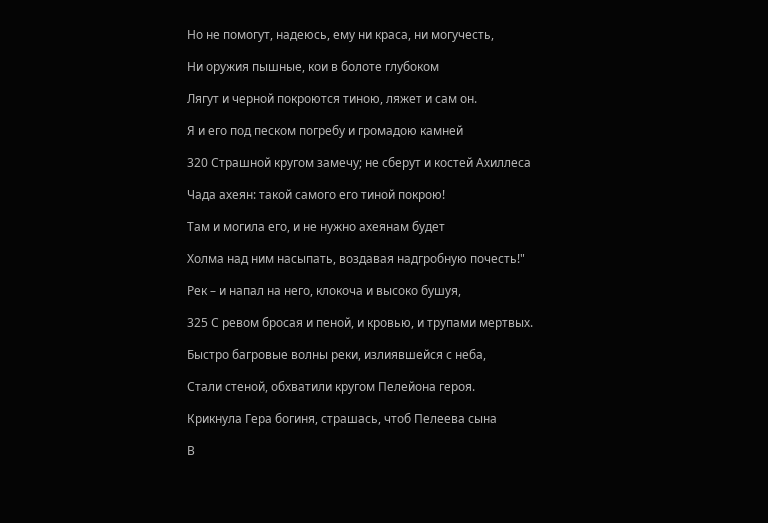Но не помогут, надеюсь, ему ни краса, ни могучесть,

Ни оружия пышные, кои в болоте глубоком

Лягут и черной покроются тиною, ляжет и сам он.

Я и его под песком погребу и громадою камней

320 Страшной кругом замечу; не сберут и костей Ахиллеса

Чада ахеян: такой самого его тиной покрою!

Там и могила его, и не нужно ахеянам будет

Холма над ним насыпать, воздавая надгробную почесть!"

Рек – и напал на него, клокоча и высоко бушуя,

325 С ревом бросая и пеной, и кровью, и трупами мертвых.

Быстро багровые волны реки, излиявшейся с неба,

Стали стеной, обхватили кругом Пелейона героя.

Крикнула Гера богиня, страшась, чтоб Пелеева сына

В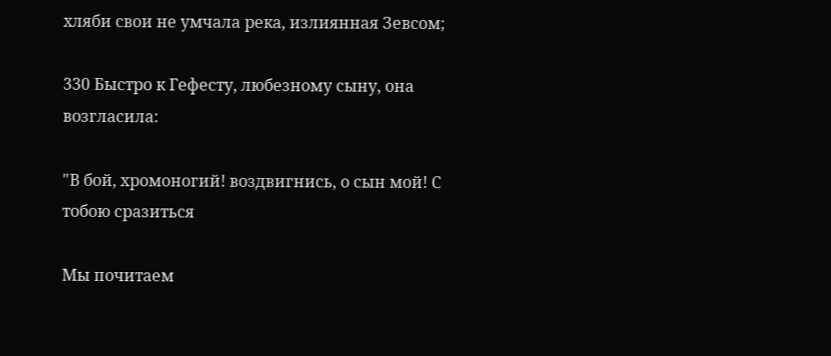хляби свои не умчала река, излиянная Зевсом;

330 Быстро к Гефесту, любезному сыну, она возгласила:

"В бой, хромоногий! воздвигнись, о сын мой! С тобою сразиться

Мы почитаем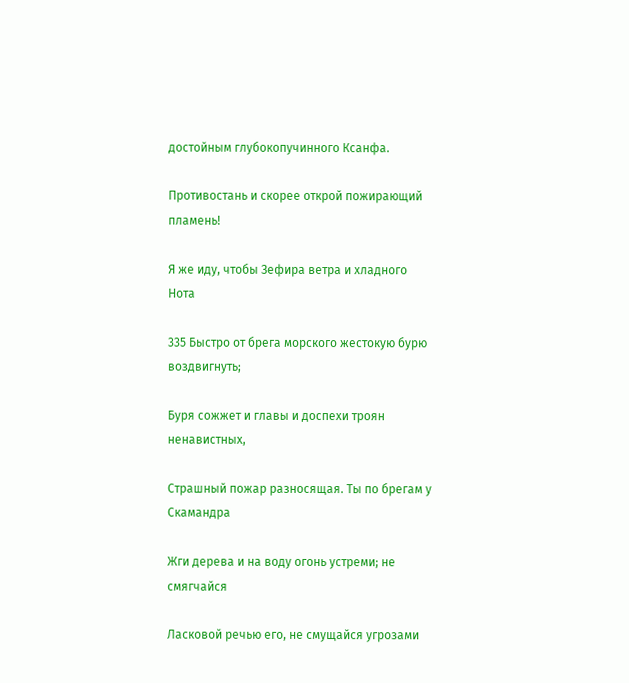достойным глубокопучинного Ксанфа.

Противостань и скорее открой пожирающий пламень!

Я же иду, чтобы Зефира ветра и хладного Нота

335 Быстро от брега морского жестокую бурю воздвигнуть;

Буря сожжет и главы и доспехи троян ненавистных,

Страшный пожар разносящая. Ты по брегам у Скамандра

Жги дерева и на воду огонь устреми; не смягчайся

Ласковой речью его, не смущайся угрозами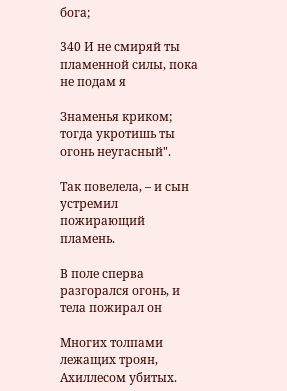бога;

340 И не смиряй ты пламенной силы, пока не подам я

Знаменья криком; тогда укротишь ты огонь неугасный".

Так повелела, – и сын устремил пожирающий пламень.

В поле сперва разгорался огонь, и тела пожирал он

Многих толпами лежащих троян, Ахиллесом убитых.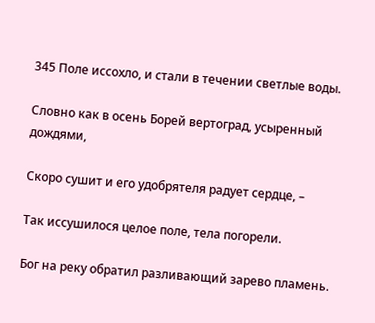345 Поле иссохло, и стали в течении светлые воды.

Словно как в осень Борей вертоград, усыренный дождями,

Скоро сушит и его удобрятеля радует сердце, –

Так иссушилося целое поле, тела погорели.

Бог на реку обратил разливающий зарево пламень.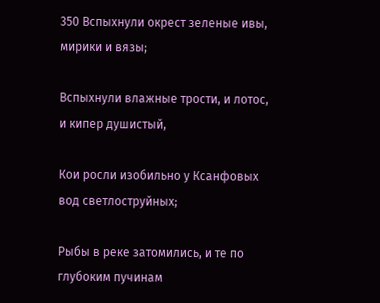350 Вспыхнули окрест зеленые ивы, мирики и вязы;

Вспыхнули влажные трости, и лотос, и кипер душистый,

Кои росли изобильно у Ксанфовых вод светлоструйных;

Рыбы в реке затомились, и те по глубоким пучинам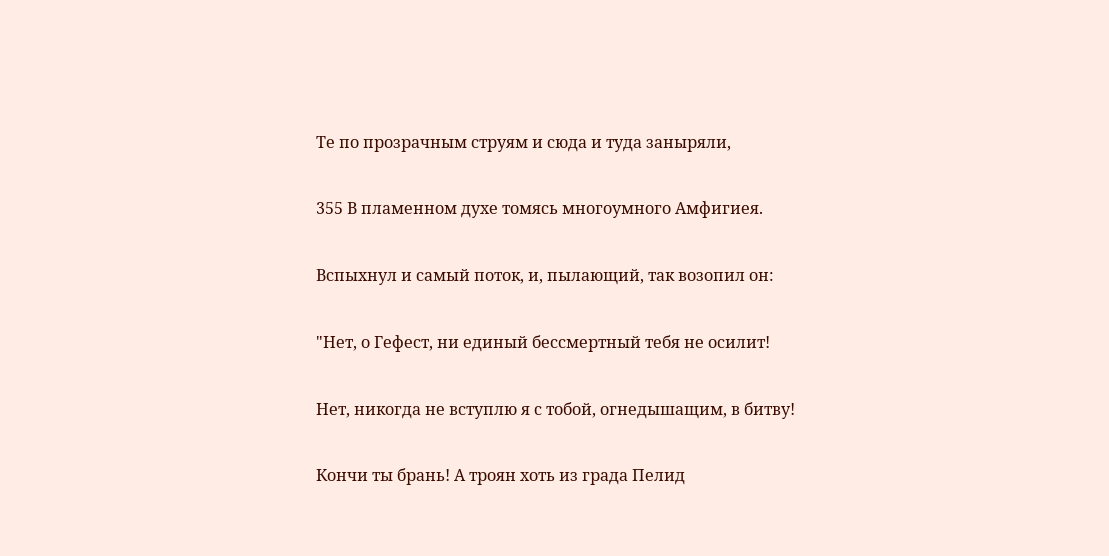Те по прозрачным струям и сюда и туда заныряли,

355 В пламенном духе томясь многоумного Амфигиея.

Вспыхнул и самый поток, и, пылающий, так возопил он:

"Нет, о Гефест, ни единый бессмертный тебя не осилит!

Нет, никогда не вступлю я с тобой, огнедышащим, в битву!

Кончи ты брань! А троян хоть из града Пелид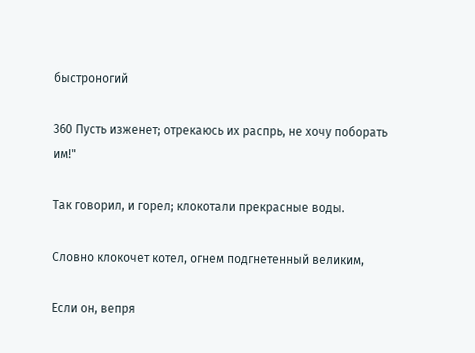быстроногий

360 Пусть изженет; отрекаюсь их распрь, не хочу поборать им!"

Так говорил, и горел; клокотали прекрасные воды.

Словно клокочет котел, огнем подгнетенный великим,

Если он, вепря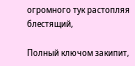огромного тук растопляя блестящий,

Полный ключом закипит,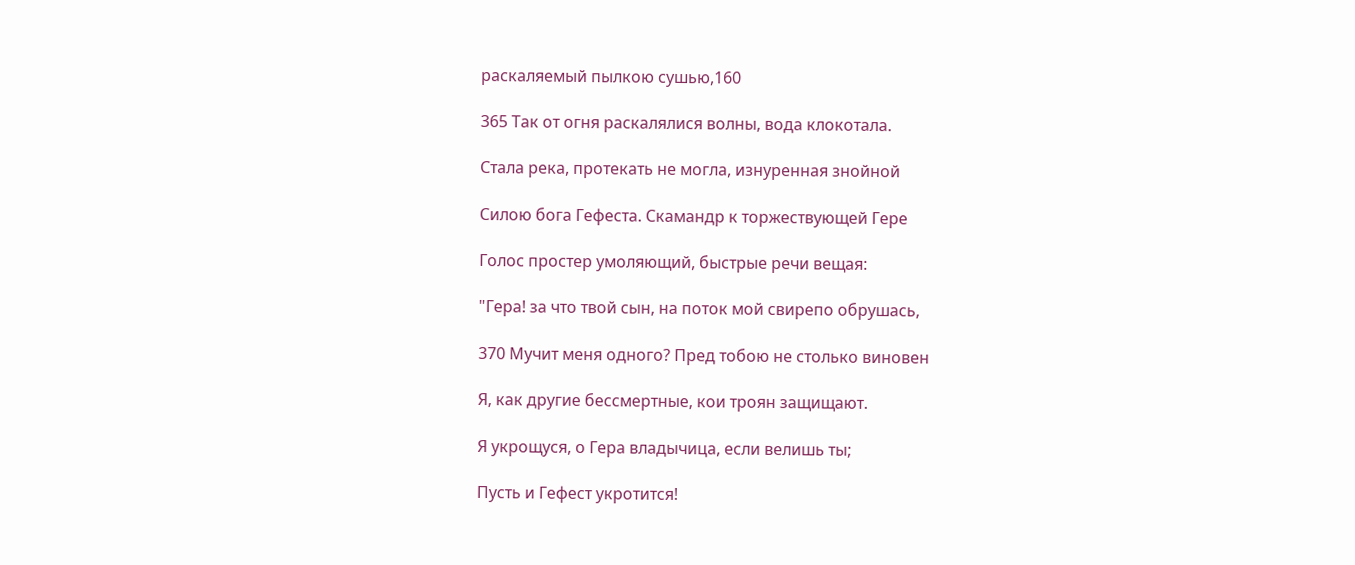раскаляемый пылкою сушью,160

365 Так от огня раскалялися волны, вода клокотала.

Стала река, протекать не могла, изнуренная знойной

Силою бога Гефеста. Скамандр к торжествующей Гере

Голос простер умоляющий, быстрые речи вещая:

"Гера! за что твой сын, на поток мой свирепо обрушась,

370 Мучит меня одного? Пред тобою не столько виновен

Я, как другие бессмертные, кои троян защищают.

Я укрощуся, о Гера владычица, если велишь ты;

Пусть и Гефест укротится!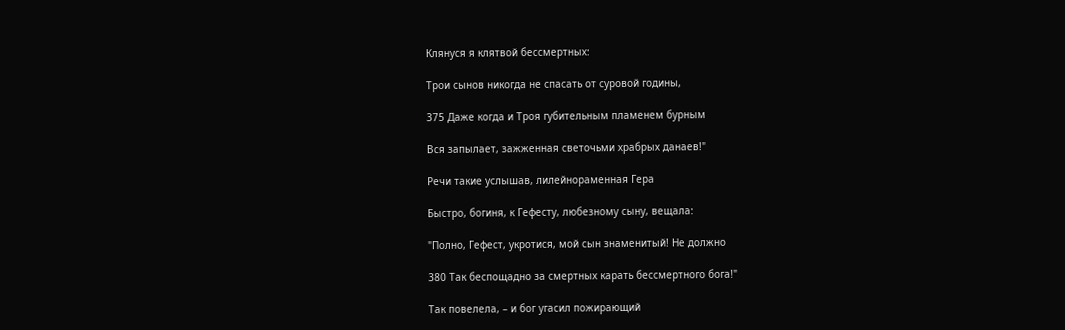Клянуся я клятвой бессмертных:

Трои сынов никогда не спасать от суровой годины,

375 Даже когда и Троя губительным пламенем бурным

Вся запылает, зажженная светочьми храбрых данаев!"

Речи такие услышав, лилейнораменная Гера

Быстро, богиня, к Гефесту, любезному сыну, вещала:

"Полно, Гефест, укротися, мой сын знаменитый! Не должно

380 Так беспощадно за смертных карать бессмертного бога!"

Так повелела, – и бог угасил пожирающий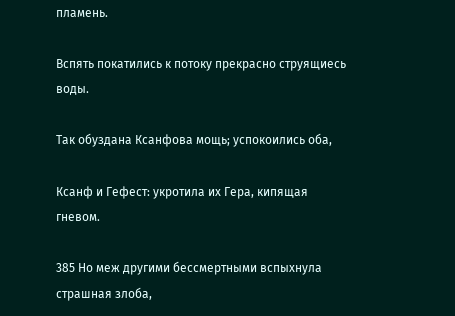пламень.

Вспять покатились к потоку прекрасно струящиесь воды.

Так обуздана Ксанфова мощь; успокоились оба,

Ксанф и Гефест: укротила их Гера, кипящая гневом.

385 Но меж другими бессмертными вспыхнула страшная злоба,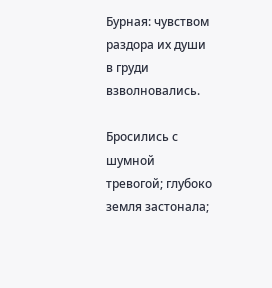Бурная: чувством раздора их души в груди взволновались.

Бросились с шумной тревогой; глубоко земля застонала;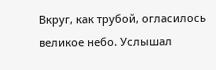Вкруг, как трубой, огласилось великое небо. Услышал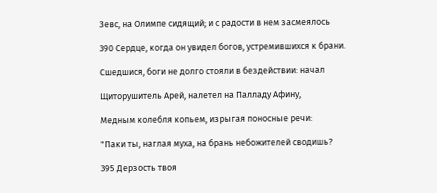Зевс, на Олимпе сидящий; и с радости в нем засмеялось

390 Сердце, когда он увидел богов, устремившихся к брани.

Сшедшися, боги не долго стояли в бездействии: начал

Щиторушитель Арей, налетел на Палладу Афину,

Медным колебля копьем, изрыгая поносные речи:

"Паки ты, наглая муха, на брань небожителей сводишь?

395 Дерзость твоя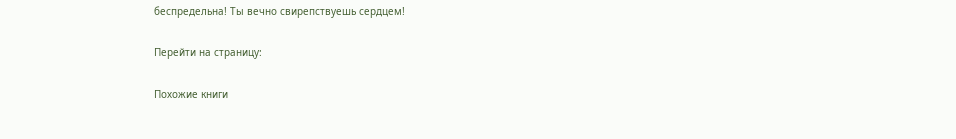беспредельна! Ты вечно свирепствуешь сердцем!

Перейти на страницу:

Похожие книги